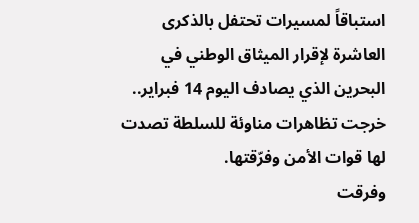استباقاً لمسيرات تحتفل بالذكرى العاشرة لإقرار الميثاق الوطني في البحرين الذي يصادف اليوم 14 فبراير.. خرجت تظاهرات مناوئة للسلطة تصدت لها قوات الأمن وفرّقتها.
وفرقت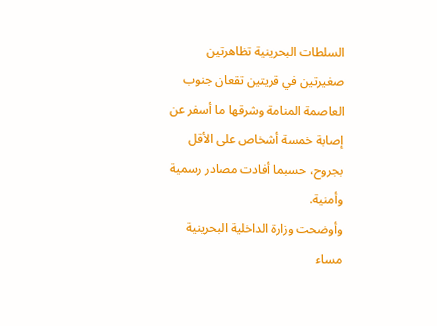السلطات البحرينية تظاهرتين صغيرتين في قريتين تقعان جنوب العاصمة المنامة وشرقها ما أسفر عن إصابة خمسة أشخاص على الأقل بجروح، حسبما أفادت مصادر رسمية وأمنية.
وأوضحت وزارة الداخلية البحرينية مساء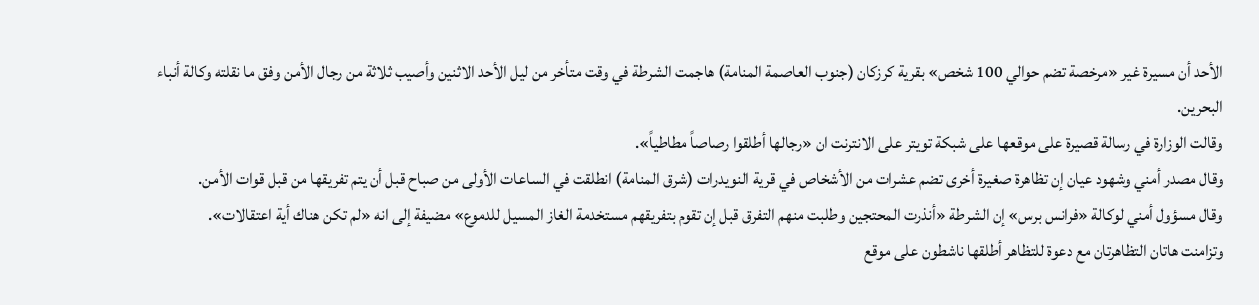الأحد أن مسيرة غير «مرخصة تضم حوالي 100 شخص» بقرية كرزكان (جنوب العاصمة المنامة) هاجمت الشرطة في وقت متأخر من ليل الأحد الاثنين وأصيب ثلاثة من رجال الأمن وفق ما نقلته وكالة أنباء البحرين.
وقالت الوزارة في رسالة قصيرة على موقعها على شبكة تويتر على الانترنت ان «رجالها أطلقوا رصاصاً مطاطياً».
وقال مصدر أمني وشهود عيان إن تظاهرة صغيرة أخرى تضم عشرات من الأشخاص في قرية النويدرات (شرق المنامة) انطلقت في الساعات الأولى من صباح قبل أن يتم تفريقها من قبل قوات الأمن.
وقال مسؤول أمني لوكالة «فرانس برس» إن الشرطة «أنذرت المحتجين وطلبت منهم التفرق قبل إن تقوم بتفريقهم مستخدمة الغاز المسيل للدموع» مضيفة إلى انه «لم تكن هناك أية اعتقالات».
وتزامنت هاتان التظاهرتان مع دعوة للتظاهر أطلقها ناشطون على موقع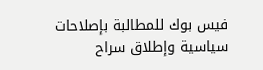فيس بوك للمطالبة بإصلاحات سياسية وإطلاق سراح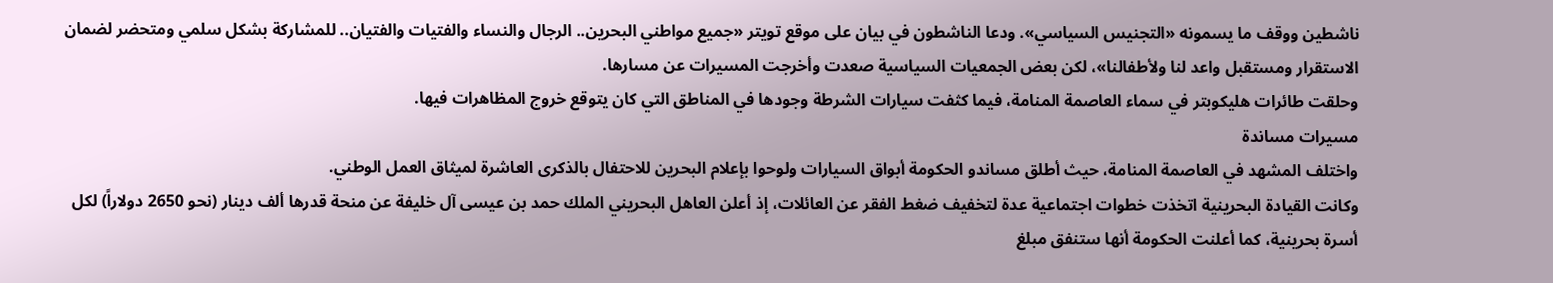ناشطين ووقف ما يسمونه «التجنيس السياسي». ودعا الناشطون في بيان على موقع تويتر «جميع مواطني البحرين.. الرجال والنساء والفتيات والفتيان.. للمشاركة بشكل سلمي ومتحضر لضمان الاستقرار ومستقبل واعد لنا ولأطفالنا»، لكن بعض الجمعيات السياسية صعدت وأخرجت المسيرات عن مسارها.
وحلقت طائرات هليكوبتر في سماء العاصمة المنامة، فيما كثفت سيارات الشرطة وجودها في المناطق التي كان يتوقع خروج المظاهرات فيها.
مسيرات مساندة
واختلف المشهد في العاصمة المنامة، حيث أطلق مساندو الحكومة أبواق السيارات ولوحوا بإعلام البحرين للاحتفال بالذكرى العاشرة لميثاق العمل الوطني.
وكانت القيادة البحرينية اتخذت خطوات اجتماعية عدة لتخفيف ضغط الفقر عن العائلات، إذ أعلن العاهل البحريني الملك حمد بن عيسى آل خليفة عن منحة قدرها ألف دينار (نحو 2650 دولاراً) لكل أسرة بحرينية، كما أعلنت الحكومة أنها ستنفق مبلغ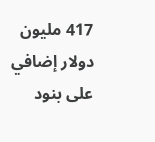417 مليون دولار إضافي على بنود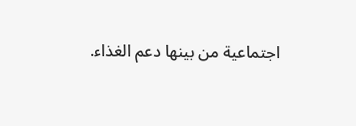اجتماعية من بينها دعم الغذاء.